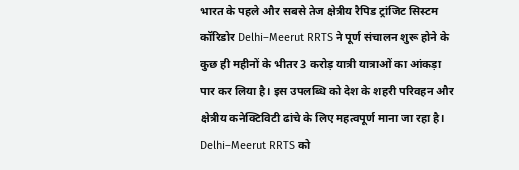भारत के पहले और सबसे तेज क्षेत्रीय रैपिड ट्रांजिट सिस्टम कॉरिडोर Delhi–Meerut RRTS ने पूर्ण संचालन शुरू होने के कुछ ही महीनों के भीतर 3 करोड़ यात्री यात्राओं का आंकड़ा पार कर लिया है। इस उपलब्धि को देश के शहरी परिवहन और क्षेत्रीय कनेक्टिविटी ढांचे के लिए महत्वपूर्ण माना जा रहा है।
Delhi–Meerut RRTS को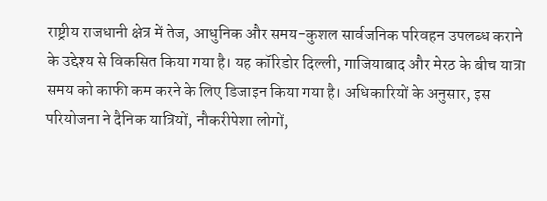राष्ट्रीय राजधानी क्षेत्र में तेज, आधुनिक और समय-कुशल सार्वजनिक परिवहन उपलब्ध कराने के उद्देश्य से विकसित किया गया है। यह कॉरिडोर दिल्ली, गाजियाबाद और मेरठ के बीच यात्रा समय को काफी कम करने के लिए डिजाइन किया गया है। अधिकारियों के अनुसार, इस परियोजना ने दैनिक यात्रियों, नौकरीपेशा लोगों,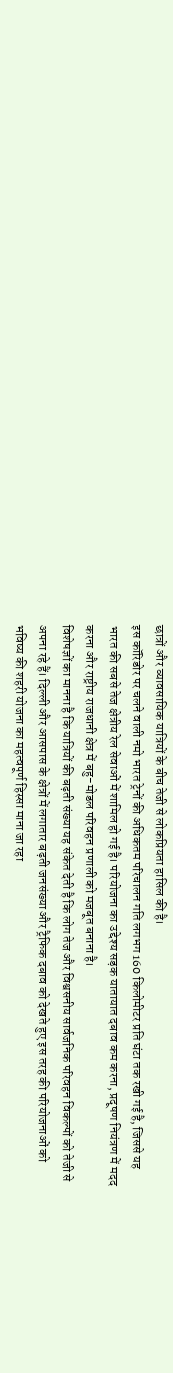छात्रों और व्यावसायिक यात्रियों के बीच तेजी से लोकप्रियता हासिल की है।
इस कॉरिडोर पर चलने वाली नमो भारत ट्रेनों की अधिकतम परिचालन गति लगभग 160 किलोमीटर प्रति घंटा तक रखी गई है, जिससे यह भारत की सबसे तेज क्षेत्रीय रेल सेवाओं में शामिल हो गई है। परियोजना का उद्देश्य सड़क यातायात दबाव कम करना, प्रदूषण नियंत्रण में मदद करना और राष्ट्रीय राजधानी क्षेत्र में बहु-मोडल परिवहन प्रणाली को मजबूत बनाना है।
विशेषज्ञों का मानना है कि यात्रियों की बढ़ती संख्या यह संकेत देती है कि लोग तेज और विश्वसनीय सार्वजनिक परिवहन विकल्पों को तेजी से अपना रहे हैं। दिल्ली और आसपास के क्षेत्रों में लगातार बढ़ती जनसंख्या और ट्रैफिक दबाव को देखते हुए इस तरह की परियोजनाओं को भविष्य की शहरी योजना का महत्वपूर्ण हिस्सा माना जा रहा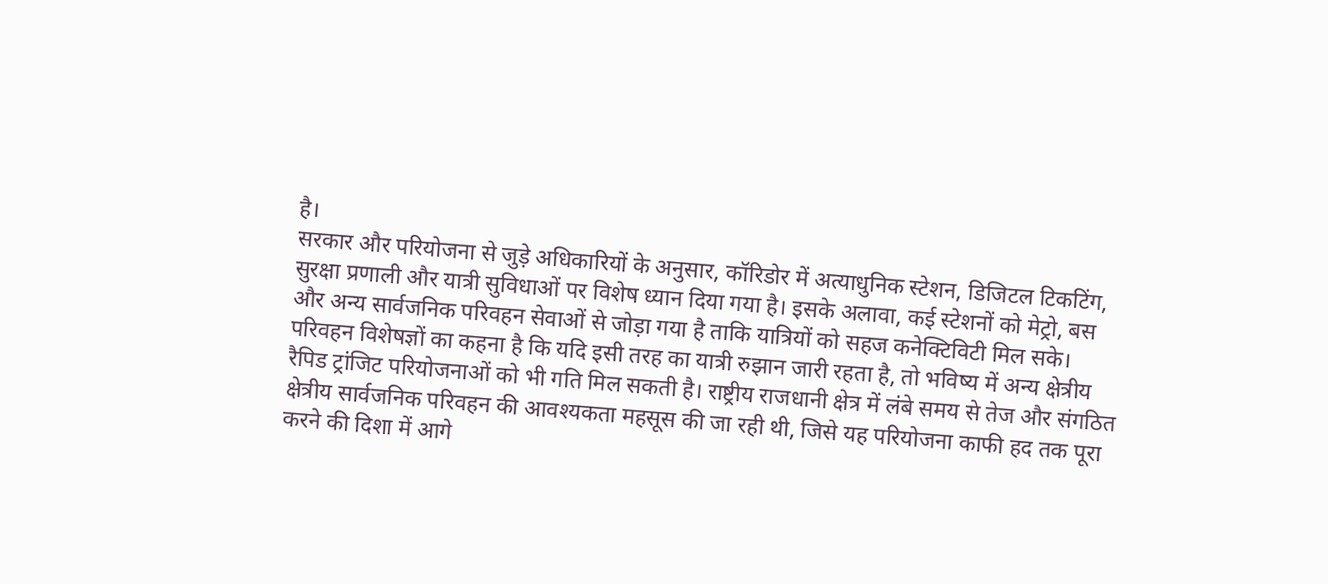है।
सरकार और परियोजना से जुड़े अधिकारियों के अनुसार, कॉरिडोर में अत्याधुनिक स्टेशन, डिजिटल टिकटिंग, सुरक्षा प्रणाली और यात्री सुविधाओं पर विशेष ध्यान दिया गया है। इसके अलावा, कई स्टेशनों को मेट्रो, बस और अन्य सार्वजनिक परिवहन सेवाओं से जोड़ा गया है ताकि यात्रियों को सहज कनेक्टिविटी मिल सके।
परिवहन विशेषज्ञों का कहना है कि यदि इसी तरह का यात्री रुझान जारी रहता है, तो भविष्य में अन्य क्षेत्रीय रैपिड ट्रांजिट परियोजनाओं को भी गति मिल सकती है। राष्ट्रीय राजधानी क्षेत्र में लंबे समय से तेज और संगठित क्षेत्रीय सार्वजनिक परिवहन की आवश्यकता महसूस की जा रही थी, जिसे यह परियोजना काफी हद तक पूरा करने की दिशा में आगे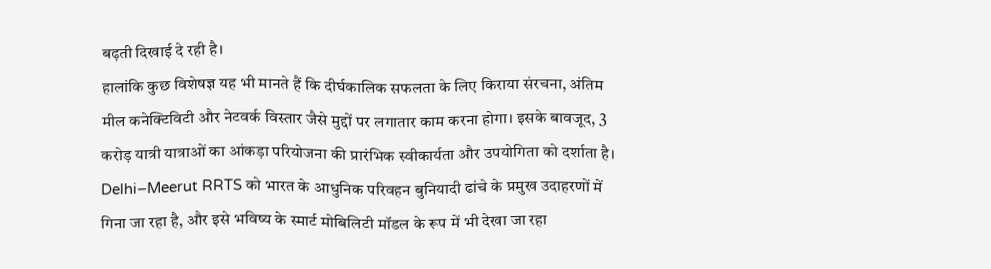बढ़ती दिखाई दे रही है।
हालांकि कुछ विशेषज्ञ यह भी मानते हैं कि दीर्घकालिक सफलता के लिए किराया संरचना, अंतिम मील कनेक्टिविटी और नेटवर्क विस्तार जैसे मुद्दों पर लगातार काम करना होगा। इसके बावजूद, 3 करोड़ यात्री यात्राओं का आंकड़ा परियोजना की प्रारंभिक स्वीकार्यता और उपयोगिता को दर्शाता है।
Delhi–Meerut RRTS को भारत के आधुनिक परिवहन बुनियादी ढांचे के प्रमुख उदाहरणों में गिना जा रहा है, और इसे भविष्य के स्मार्ट मोबिलिटी मॉडल के रूप में भी देखा जा रहा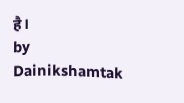है।
by Dainikshamtak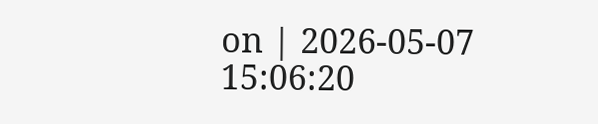on | 2026-05-07 15:06:20